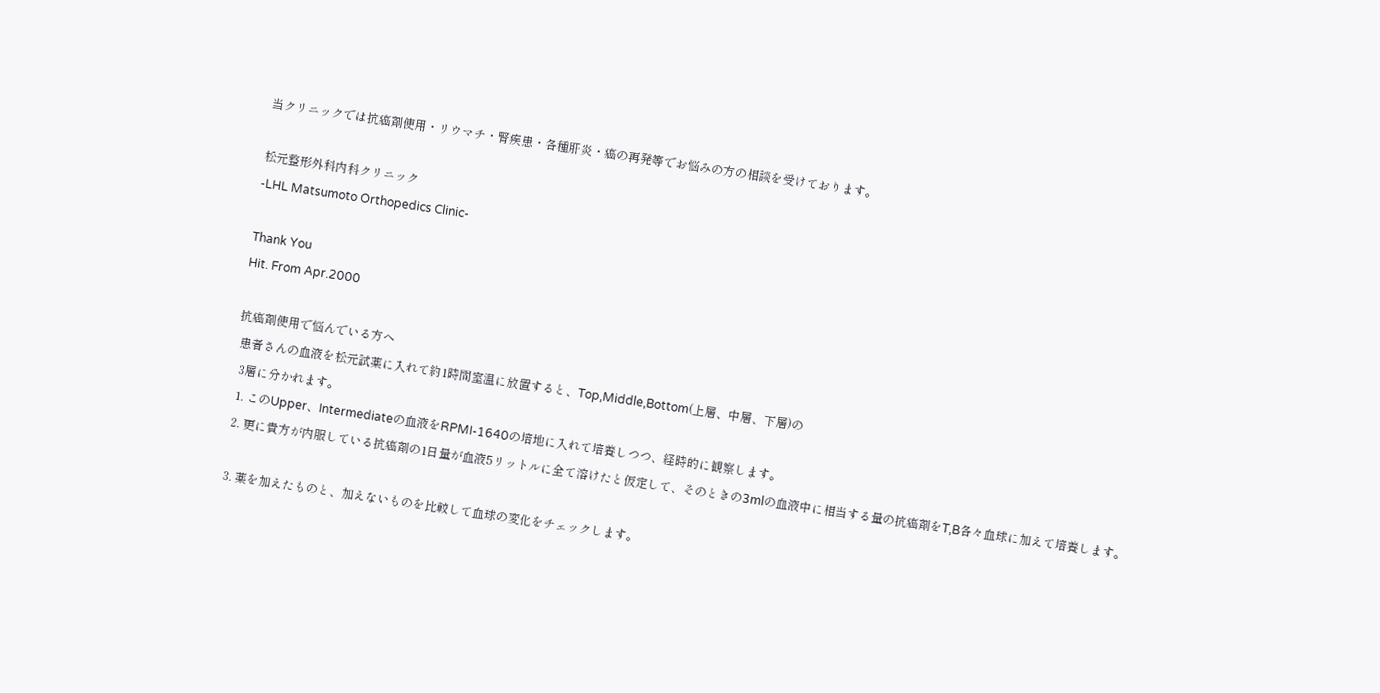当クリニックでは抗癌剤使用・リウマチ・腎疾患・各種肝炎・癌の再発等でお悩みの方の相談を受けております。

松元整形外科内科クリニック
-LHL Matsumoto Orthopedics Clinic-

Thank You
Hit. From Apr.2000

抗癌剤使用で悩んでいる方へ
 患者さんの血液を松元試薬に入れて約1時間室温に放置すると、Top,Middle,Bottom(上層、中層、下層)の
  3層に分かれます。
  1. このUpper、Intermediateの血液をRPMI-1640の培地に入れて培養しつつ、経時的に観察します。
  2. 更に貴方が内服している抗癌剤の1日量が血液5リットルに全て溶けたと仮定して、そのときの3mlの血液中に相当する量の抗癌剤をT,B各々血球に加えて培養します。

  3. 薬を加えたものと、加えないものを比較して血球の変化をチェックします。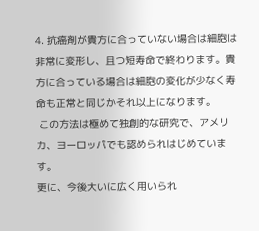4. 抗癌剤が貴方に合っていない場合は細胞は非常に変形し、且つ短寿命で終わります。貴方に合っている場合は細胞の変化が少なく寿命も正常と同じかそれ以上になります。
 この方法は極めて独創的な研究で、アメリカ、ヨーロッパでも認められはじめています。
更に、今後大いに広く用いられ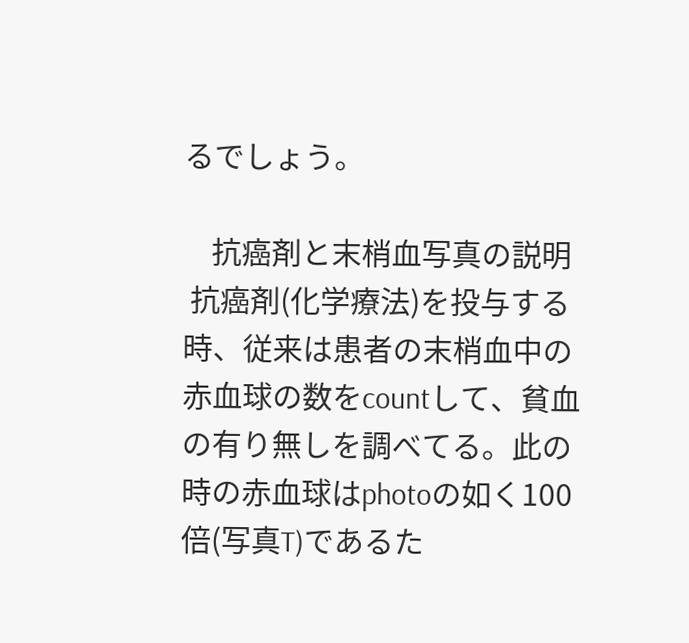るでしょう。

    抗癌剤と末梢血写真の説明
 抗癌剤(化学療法)を投与する時、従来は患者の末梢血中の赤血球の数をcountして、貧血の有り無しを調べてる。此の時の赤血球はphotoの如く100倍(写真T)であるた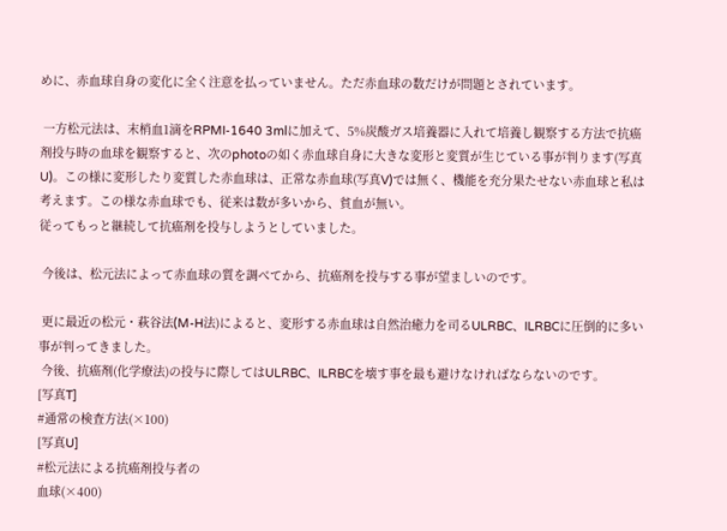めに、赤血球自身の変化に全く注意を払っていません。ただ赤血球の数だけが問題とされています。

 一方松元法は、末梢血1滴をRPMI-1640 3mlに加えて、5%炭酸ガス培養器に入れて培養し観察する方法で抗癌剤投与時の血球を観察すると、次のphotoの如く赤血球自身に大きな変形と変質が生じている事が判ります(写真U)。この様に変形したり変質した赤血球は、正常な赤血球(写真V)では無く、機能を充分果たせない赤血球と私は考えます。この様な赤血球でも、従来は数が多いから、貧血が無い。
従ってもっと継続して抗癌剤を投与しようとしていました。

 今後は、松元法によって赤血球の質を調べてから、抗癌剤を投与する事が望ましいのです。

 更に最近の松元・萩谷法(M-H法)によると、変形する赤血球は自然治癒力を司るULRBC、ILRBCに圧倒的に多い事が判ってきました。
 今後、抗癌剤(化学療法)の投与に際してはULRBC、ILRBCを壊す事を最も避けなければならないのです。
[写真T]
#通常の検査方法(×100)
[写真U]
#松元法による抗癌剤投与者の
血球(×400)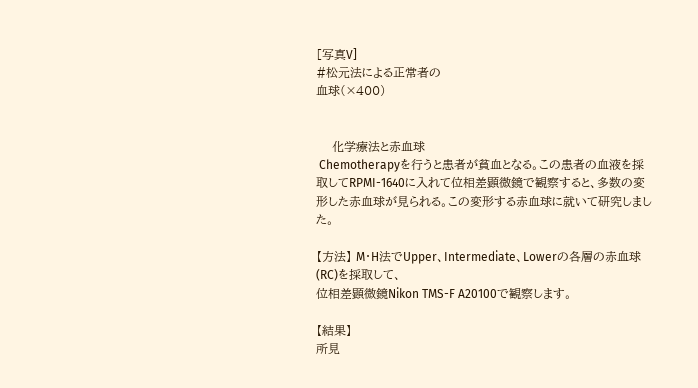[写真V]
#松元法による正常者の
血球(×400)


    化学療法と赤血球
 Chemotherapyを行うと患者が貧血となる。この患者の血液を採取してRPMI-1640に入れて位相差顕微鏡で観察すると、多数の変形した赤血球が見られる。この変形する赤血球に就いて研究しました。

【方法】 M・H法でUpper、Intermediate、Lowerの各層の赤血球(RC)を採取して、
位相差顕微鏡Nikon TMS-F A20100で観察します。

【結果】
所見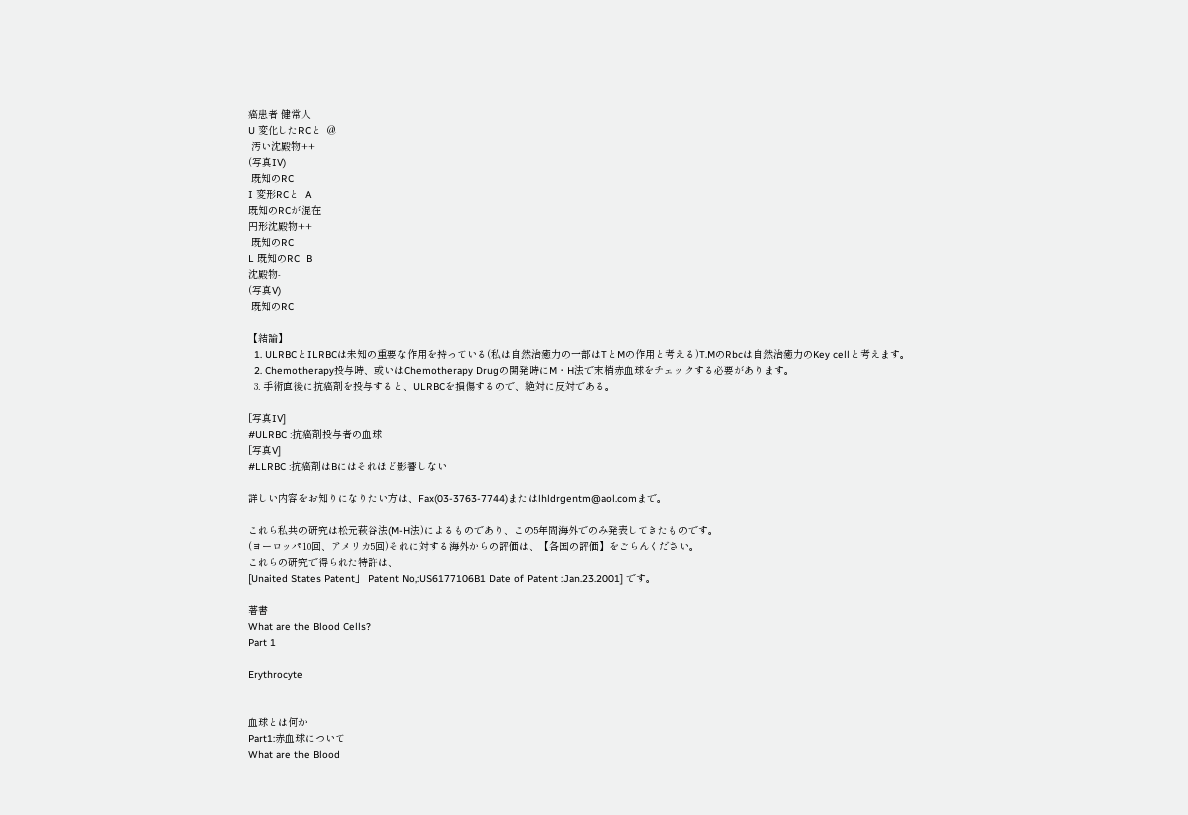癌患者 健常人
U 変化したRCと  @
 汚い沈殿物++
(写真IV)
 既知のRC
I 変形RCと  A
既知のRCが混在
円形沈殿物++
 既知のRC
L 既知のRC  B
沈殿物-
(写真V)
 既知のRC

【結論】
  1. ULRBCとILRBCは未知の重要な作用を持っている(私は自然治癒力の一部はTとMの作用と考える)T.MのRbcは自然治癒力のKey cellと考えます。
  2. Chemotherapy投与時、或いはChemotherapy Drugの開発時にM・H法で末梢赤血球をチェックする必要があります。
  3. 手術直後に抗癌剤を投与すると、ULRBCを損傷するので、絶対に反対である。

[写真IV]
#ULRBC :抗癌剤投与者の血球
[写真V]
#LLRBC :抗癌剤はBにはそれほど影響しない

詳しい内容をお知りになりたい方は、Fax(03-3763-7744)またはlhldrgentm@aol.comまで。

これら私共の研究は松元萩谷法(M-H法)によるものであり、この5年間海外でのみ発表してきたものです。
(ヨーロッパ10回、アメリカ5回)それに対する海外からの評価は、【各国の評価】をごらんください。
これらの研究で得られた特許は、
[Unaited States Patent」 Patent No,:US6177106B1 Date of Patent :Jan.23.2001] です。

著書
What are the Blood Cells?
Part 1

Erythrocyte


血球とは何か
Part1:赤血球について
What are the Blood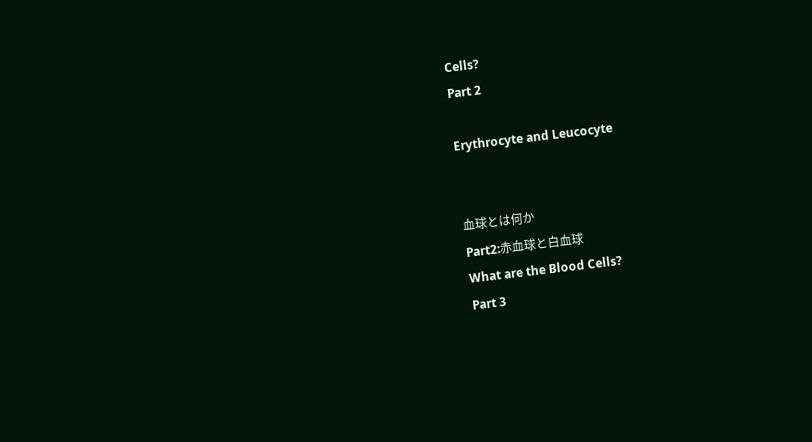Cells?
Part 2

Erythrocyte and Leucocyte


血球とは何か
Part2:赤血球と白血球
What are the Blood Cells?
Part 3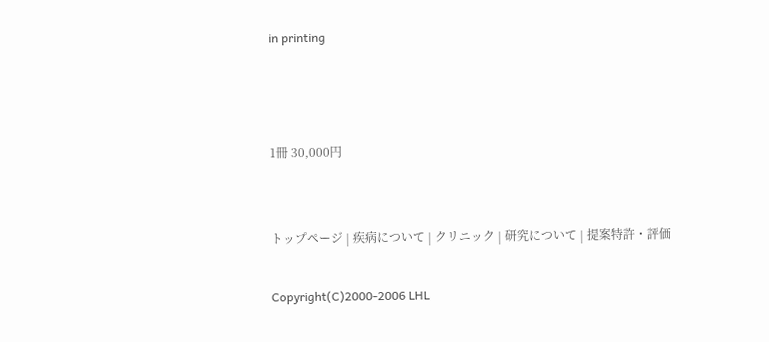in printing



1冊 30,000円


トップページ | 疾病について | クリニック | 研究について | 提案特許・評価

Copyright(C)2000-2006 LHL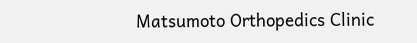Matsumoto Orthopedics Clinic